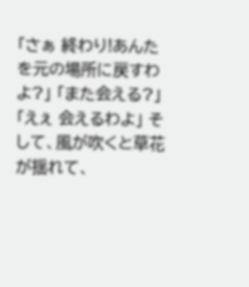「さぁ 終わり!あんたを元の場所に戻すわよ?」 「また会える?」 「えぇ 会えるわよ」 そして、風が吹くと草花が揺れて、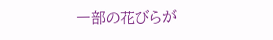一部の花びらが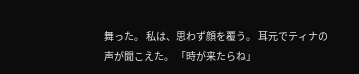舞った。 私は、思わず顔を覆う。 耳元でティナの声が聞こえた。 「時が来たらね」